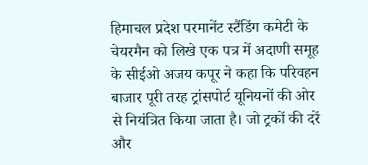हिमाचल प्रदेश परमानेंट स्टैंडिंग कमेटी के चेयरमैन को लिखे एक पत्र में अदाणी समूह के सीईओ अजय कपूर ने कहा कि परिवहन बाजार पूरी तरह ट्रांसपोर्ट यूनियनों की ओर से नियंत्रित किया जाता है। जो ट्रकों की दरें और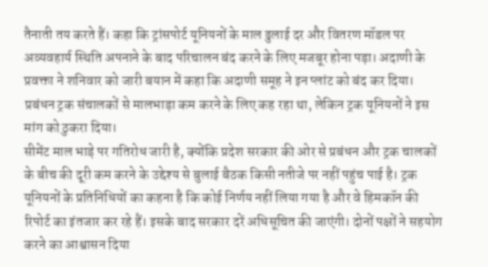तैनाती तय करते हैं। कहा कि ट्रांसपोर्ट यूनियनों के माल ढुलाई दर और वितरण मॉडल पर अव्यवहार्य स्थिति अपनाने के बाद परिचालन बंद करने के लिए मजबूर होना पड़ा। अदाणी के प्रवक्ता ने शनिवार को जारी बयान में कहा कि अदाणी समूह ने इन प्लांट को बंद कर दिया। प्रबंधन ट्रक संचालकों से मालभाड़ा कम करने के लिए कह रहा था, लेकिन ट्रक यूनियनों ने इस मांग को ठुकरा दिया।
सीमेंट माल भाड़े पर गतिरोध जारी है, क्योंकि प्रदेश सरकार की ओर से प्रबंधन और ट्रक चालकों के बीच की दूरी कम करने के उद्देश्य से बुलाई बैठक किसी नतीजे पर नहीं पहुंच पाई है। ट्रक यूनियनों के प्रतिनिधियों का कहना है कि कोई निर्णय नहीं लिया गया है और वे हिमकॉन की रिपोर्ट का इंतजार कर रहे हैं। इसके बाद सरकार दरें अधिसूचित की जाएंगी। दोनों पक्षों ने सहयोग करने का आश्वासन दिया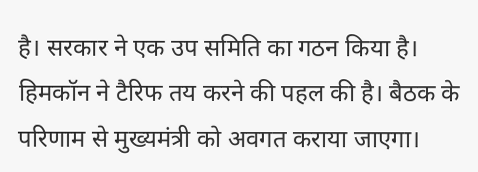है। सरकार ने एक उप समिति का गठन किया है। हिमकॉन ने टैरिफ तय करने की पहल की है। बैठक के परिणाम से मुख्यमंत्री को अवगत कराया जाएगा।